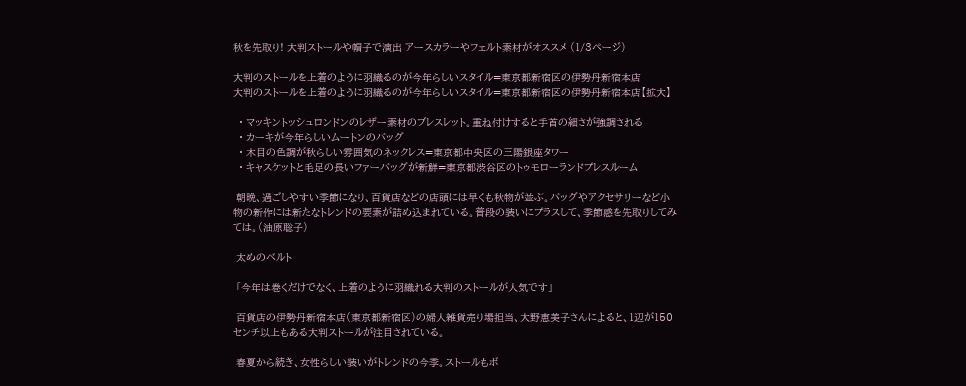秋を先取り! 大判ストールや帽子で演出 アースカラーやフェルト素材がオススメ (1/3ページ)

大判のストールを上着のように羽織るのが今年らしいスタイル=東京都新宿区の伊勢丹新宿本店
大判のストールを上着のように羽織るのが今年らしいスタイル=東京都新宿区の伊勢丹新宿本店【拡大】

  • マッキントッシュロンドンのレザー素材のブレスレット。重ね付けすると手首の細さが強調される
  • カーキが今年らしいムートンのバッグ
  • 木目の色調が秋らしい雰囲気のネックレス=東京都中央区の三陽銀座タワー
  • キャスケットと毛足の長いファーバッグが新鮮=東京都渋谷区のトゥモローランドプレスルーム

 朝晩、過ごしやすい季節になり、百貨店などの店頭には早くも秋物が並ぶ。バッグやアクセサリーなど小物の新作には新たなトレンドの要素が詰め込まれている。普段の装いにプラスして、季節感を先取りしてみては。(油原聡子)

 太めのベルト

 「今年は巻くだけでなく、上着のように羽織れる大判のストールが人気です」

 百貨店の伊勢丹新宿本店(東京都新宿区)の婦人雑貨売り場担当、大野恵美子さんによると、1辺が150センチ以上もある大判ストールが注目されている。

 春夏から続き、女性らしい装いがトレンドの今季。ストールもボ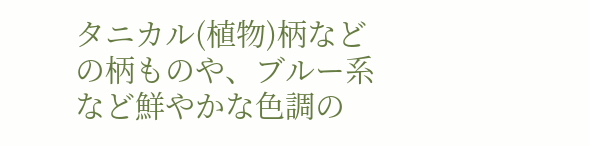タニカル(植物)柄などの柄ものや、ブルー系など鮮やかな色調の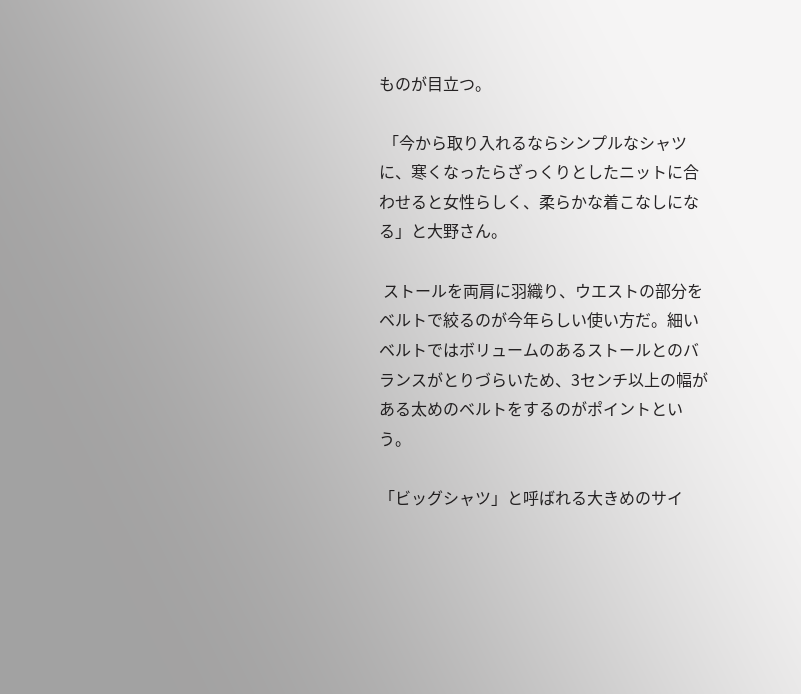ものが目立つ。

 「今から取り入れるならシンプルなシャツに、寒くなったらざっくりとしたニットに合わせると女性らしく、柔らかな着こなしになる」と大野さん。

 ストールを両肩に羽織り、ウエストの部分をベルトで絞るのが今年らしい使い方だ。細いベルトではボリュームのあるストールとのバランスがとりづらいため、3センチ以上の幅がある太めのベルトをするのがポイントという。

「ビッグシャツ」と呼ばれる大きめのサイ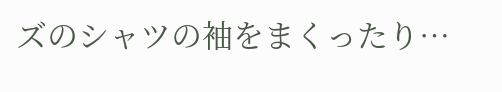ズのシャツの袖をまくったり…